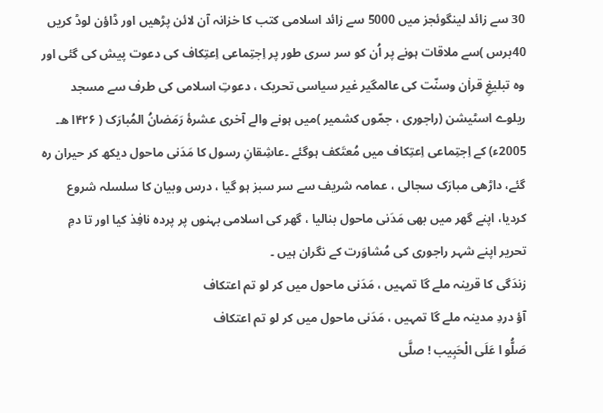30 سے زائد لینگوئجز میں 5000 سے زائد اسلامی کتب کا خزانہ آن لائن پڑھیں اور ڈاؤن لوڈ کریں
40برس )سے ملاقات ہونے پر اُن کو سر سری طور پر اِجتِماعی اِعتِکاف کی دعوت پیش کی گئی اور وہ تبلیغِ قراٰن وسنّت کی عالمگیر غیر سیاسی تحریک ، دعوتِ اسلامی کی طرف سے مسجد ریلوے اسٹیشن (راجوری ، جمّوں کشمیر )میں ہونے والے آخری عشرۂ رَمَضانُ المُبارَک ( ۴۲۶ا ھ۔ 2005ء) کے اِجتِماعی اِعتِکاف میں مُعتَکف ہوگئے ۔عاشِقانِ رسول کا مَدَنی ماحول دیکھ کر حیران رہ گئے، داڑھی مبارَک سجالی ، عمامہ شریف سے سر سبز ہو گیا ، درس وبیان کا سلسلہ شروع کردیا، اپنے گھر میں بھی مَدَنی ماحول بنالیا ، گھر کی اسلامی بہنوں پر پردہ نافِذ کیا اور تا دمِ تحریر اپنے شہر راجوری کی مُشاوَرت کے نگران ہیں ۔
زندَگی کا قرینہ ملے گا تمہیں ، مَدَنی ماحول میں کر لو تم اعتکاف
آؤ دردِ مدینہ ملے گا تمہیں ، مَدَنی ماحول میں کر لو تم اعتکاف
صَلُّو ا عَلَی الْحَبِیب ! صلَّی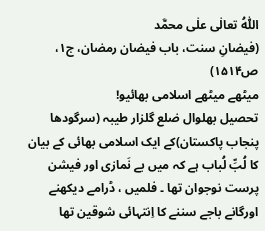اللّٰہُ تعالٰی علٰی محمَّد
(فیضانِ سنت، باب فیضان رمضان، ج۱، ص۱۵۱۴)
میٹھے میٹھے اسلامی بھائیو!
تحصیل بھلوال ضلع گلزار طیبہ (سرگودھا پنجاب پاکستان)کے ایک اسلامی بھائی کے بیان کا لُبِّ لُباب ہے کہ میں بے نَمازی اور فیشن پرست نوجوان تھا ۔ فلمیں ، ڈرامے دیکھنے اورگانے باجے سننے کا اِنتہائی شوقین تھا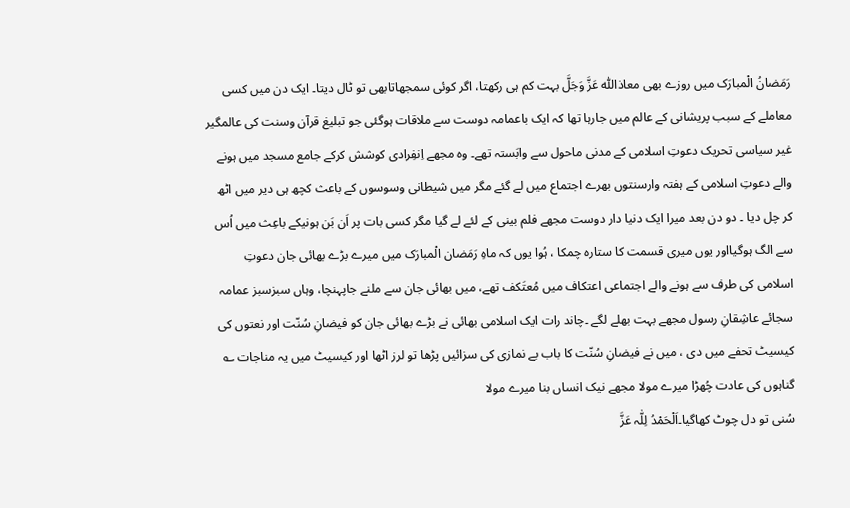رَمَضانُ الْمبارَک میں روزے بھی معاذاللّٰہ عَزَّ وَجَلَّ بہت کم ہی رکھتا، اگر کوئی سمجھاتابھی تو ٹال دیتا۔ ایک دن میں کسی معاملے کے سبب پریشانی کے عالم میں جارہا تھا کہ ایک باعمامہ دوست سے ملاقات ہوگئی جو تبلیغ قرآن وسنت کی عالمگیر غیر سیاسی تحریک دعوتِ اسلامی کے مدنی ماحول سے وابَستہ تھے۔ وہ مجھے اِنفِرادی کوشش کرکے جامع مسجد میں ہونے والے دعوتِ اسلامی کے ہفتہ وارسنتوں بھرے اجتماع میں لے گئے مگر میں شیطانی وسوسوں کے باعث کچھ ہی دیر میں اٹھ کر چل دیا ۔ دو دن بعد میرا ایک دنیا دار دوست مجھے فلم بینی کے لئے لے گیا مگر کسی بات پر اَن بَن ہونیکے باعِث میں اُس سے الگ ہوگیااور یوں میری قسمت کا ستارہ چمکا ، ہُوا یوں کہ ماہِ رَمَضان الْمبارَک میں میرے بڑے بھائی جان دعوتِ اسلامی کی طرف سے ہونے والے اجتماعی اعتکاف میں مُعتَکف تھے، میں بھائی جان سے ملنے جاپہنچا، وہاں سبزسبز عمامہ سجائے عاشِقانِ رسول مجھے بہت بھلے لگے ۔چاند رات ایک اسلامی بھائی نے بڑے بھائی جان کو فیضانِ سُنّت اور نعتوں کی کیسیٹ تحفے میں دی ، میں نے فیضانِ سُنّت کا باب بے نمازی کی سزائیں پڑھا تو لرز اٹھا اور کیسیٹ میں یہ مناجات ؎
گناہوں کی عادت چُھڑا میرے مولا مجھے نیک انساں بنا میرے مولا
سُنی تو دل چوٹ کھاگیا۔اَلْحَمْدُ لِلّٰہ عَزَّ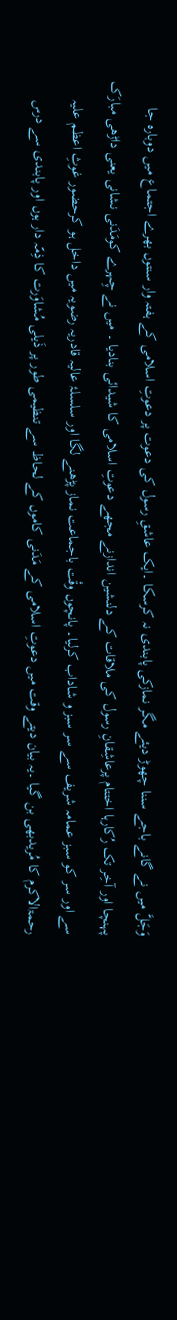وَجَلَّ میں نے گانے باجے سننا چھوڑ دیئے مگر نمازکی پابندی نہ کرسکا ۔ایک عاشقِ رسول کی دعوت پر دعوتِ اسلامی کے ہفتہ وار سنتوں بھرے اجتماع میں دوبارہ جا پہنچا اور آخِر تک رُکارہا اختتام پرعاشِقانِ رسول کی ملاقات کے دلنشین اندازنے مجھے دعوتِ اسلامی کا شیدائی بنادیا ۔ میں نے چِہرے کومَدَنی نشانی یعنی داڑھی مبارَک سے اور سر کو سبز عمامہ شریف سے سر سبز و شاداب کرلیا۔ پانچوں وقْت باجماعت نماز پڑھنے لگا اور سلسلۂ عالیہ قادریہ رضویہ میں داخل ہو کرحضور غوثِ اعظم علیہ رحمۃالاکرم کا مُریدبھی بن گیا ۔یہ بیان دیتے وقت میں دعوتِ اسلامی کے مَدَنی کاموں کے لحاظ سے تنظیمی طور پر ذَیلی مُشاوَرت کا ذِمّہ دار ہوں اور پابندی سے درس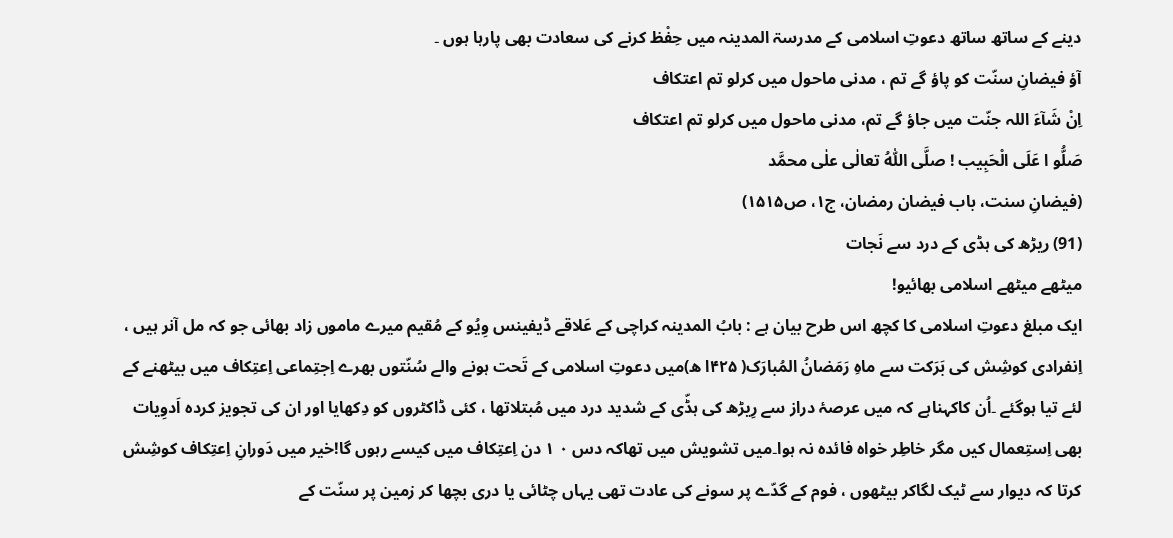دینے کے ساتھ ساتھ دعوتِ اسلامی کے مدرسۃ المدینہ میں حِفْظ کرنے کی سعادت بھی پارہا ہوں ۔
آؤ فیضانِ سنّت کو پاؤ گے تم ، مدنی ماحول میں کرلو تم اعتکاف
اِنْ شَآءَ اللہ جنّت میں جاؤ گے تم، مدنی ماحول میں کرلو تم اعتکاف
صَلُّو ا عَلَی الْحَبِیب ! صلَّی اللّٰہُ تعالٰی علٰی محمَّد
(فیضانِ سنت، باب فیضان رمضان، ج۱، ص۱۵۱۵)
(91) ریڑھ کی ہڈی کے درد سے نَجات
میٹھے میٹھے اسلامی بھائیو!
ایک مبلغ دعوتِ اسلامی کا کچھ اس طرح بیان ہے : بابُ المدینہ کراچی کے عَلاقے ڈیفینس وِیُو کے مُقیم میرے ماموں زاد بھائی جو کہ مل آنر ہیں ، اِنفرادی کوشِش کی بَرَکت سے ماہِ رَمَضانُ المُبارَک( ۴۲۵ا ھ)میں دعوتِ اسلامی کے تَحت ہونے والے سُنّتوں بھرے اِجتِماعی اِعتِکاف میں بیٹھنے کے لئے تیا ہوگئے ۔اُن کاکہناہے کہ میں عرصۂ دراز سے رِیڑھ کی ہڈّی کے شدید درد میں مُبتلاتھا ، کئی ڈاکٹروں کو دِکھایا اور ان کی تجویز کردہ اَدوِیات بھی اِستِعمال کیں مگر خاطِر خواہ فائدہ نہ ہوا۔میں تشویش میں تھاکہ دس ۰ ۱ دن اِعتِکاف میں کیسے رہوں گا!خیر میں دَورانِ اِعتِکاف کوشِش کرتا کہ دیوار سے ٹیک لگاکر بیٹھوں ، فوم کے گدّے پر سونے کی عادت تھی یہاں چٹائی یا دری بچھا کر زمین پر سنّت کے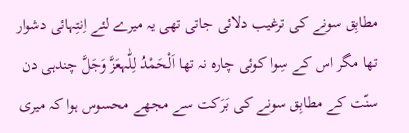مطابِق سونے کی ترغیب دلائی جاتی تھی یہ میرے لئے اِنتِہائی دشوار تھا مگر اس کے سِوا کوئی چارہ نہ تھا اَلْحَمْدُ لِلّٰہعَزَّ وَجَلَّ چندہی دن سنّت کے مطابِق سونے کی بَرَکت سے مجھے محسوس ہوا کہ میری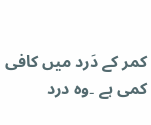کمر کے دَرد میں کافی کمی ہے ۔وہ درد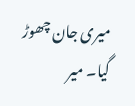میری جان چھوڑ گیا۔ میر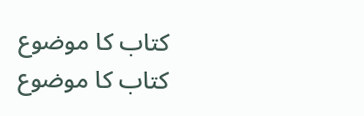کتاب کا موضوع
کتاب کا موضوع